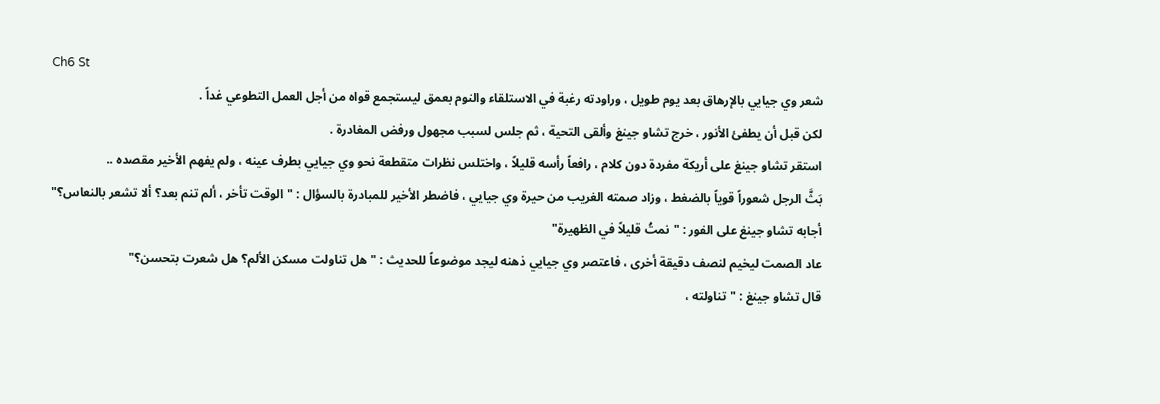Ch6 St
شعر وي جيايي بالإرهاق بعد يوم طويل ، وراودته رغبة في الاستلقاء والنوم بعمق ليستجمع قواه من أجل العمل التطوعي غداً .
لكن قبل أن يطفئ الأنور ، خرج تشاو جينغ وألقى التحية ، ثم جلس لسبب مجهول ورفض المغادرة .
استقر تشاو جينغ على أريكة مفردة دون كلام ، رافعاً رأسه قليلاً ، واختلس نظرات متقطعة نحو وي جيايي بطرف عينه ، ولم يفهم الأخير مقصده ..
بَثَّ الرجل شعوراً قوياً بالضغط ، وزاد صمته الغريب من حيرة وي جيايي ، فاضطر الأخير للمبادرة بالسؤال : "الوقت تأخر ، ألم تنم بعد؟ ألا تشعر بالنعاس؟"
أجابه تشاو جينغ على الفور : "نمتُ قليلاً في الظهيرة"
عاد الصمت ليخيم لنصف دقيقة أخرى ، فاعتصر وي جيايي ذهنه ليجد موضوعاً للحديث : "هل تناولت مسكن الألم؟ هل شعرت بتحسن؟"
قال تشاو جينغ : "تناولته ،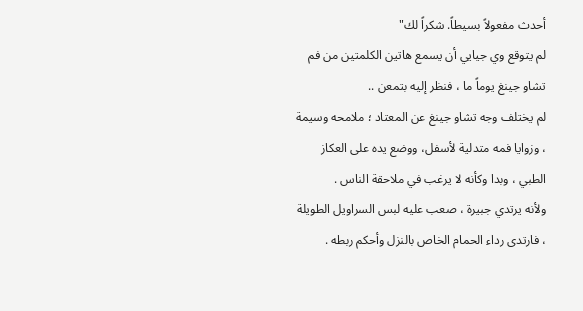أحدث مفعولاً بسيطاً. شكراً لك"
لم يتوقع وي جيايي أن يسمع هاتين الكلمتين من فم تشاو جينغ يوماً ما ، فنظر إليه بتمعن ..
لم يختلف وجه تشاو جينغ عن المعتاد ؛ ملامحه وسيمة ، وزوايا فمه متدلية لأسفل، ووضع يده على العكاز الطبي ، وبدا وكأنه لا يرغب في ملاحقة الناس .
ولأنه يرتدي جبيرة ، صعب عليه لبس السراويل الطويلة ، فارتدى رداء الحمام الخاص بالنزل وأحكم ربطه .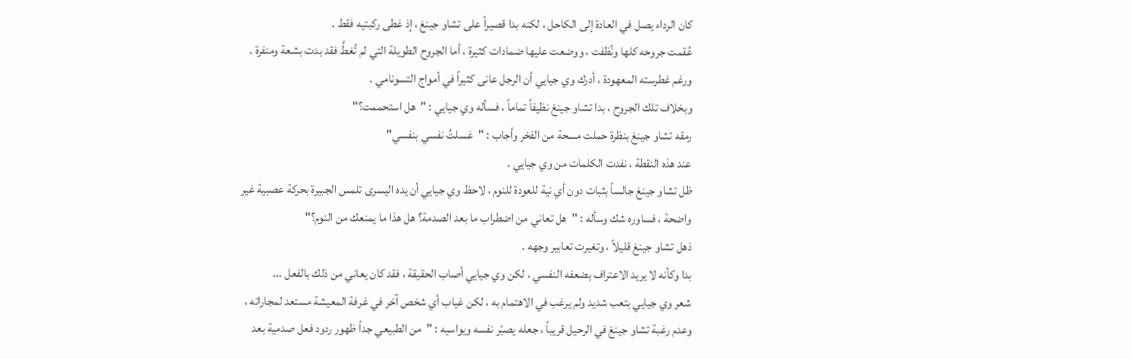كان الرداء يصل في العادة إلى الكاحل ، لكنه بدا قصيراً على تشاو جينغ ، إذ غطى ركبتيه فقط .
عُقمت جروحه كلها ونُظفت ، ووضعت عليها ضمادات كثيرة ، أما الجروح الطويلة التي لم تُغطَّ فقد بدت بشعة ومنفرة .
ورغم غطرسته المعهودة ، أدرك وي جيايي أن الرجل عانى كثيراً في أمواج التسونامي .
وبخلاف تلك الجروح ، بدا تشاو جينغ نظيفاً تماماً ، فسأله وي جيايي : "هل استحممت؟"
رمقه تشاو جينغ بنظرة حملت مسحة من الفخر وأجاب : "غسلتُ نفسي بنفسي"
عند هذه النقطة ، نفدت الكلمات من وي جيايي .
ظل تشاو جينغ جالساً بثبات دون أي نية للعودة للنوم ، لاحظ وي جيايي أن يده اليسرى تلمس الجبيرة بحركة عصبية غير واضحة ، فساوره شك وسأله : "هل تعاني من اضطراب ما بعد الصدمة؟ هل هذا ما يمنعك من النوم؟"
ذهل تشاو جينغ قليلاً ، وتغيرت تعابير وجهه .
بدا وكأنه لا يريد الاعتراف بضعفه النفسي ، لكن وي جيايي أصاب الحقيقة ، فقد كان يعاني من ذلك بالفعل ...
شعر وي جيايي بتعب شديد ولم يرغب في الاهتمام به ، لكن غياب أي شخص آخر في غرفة المعيشة مستعد لمجاراته ، وعدم رغبة تشاو جينغ في الرحيل قريباً ، جعله يصبّر نفسه ويواسيه : "من الطبيعي جداً ظهور ردود فعل صدمية بعد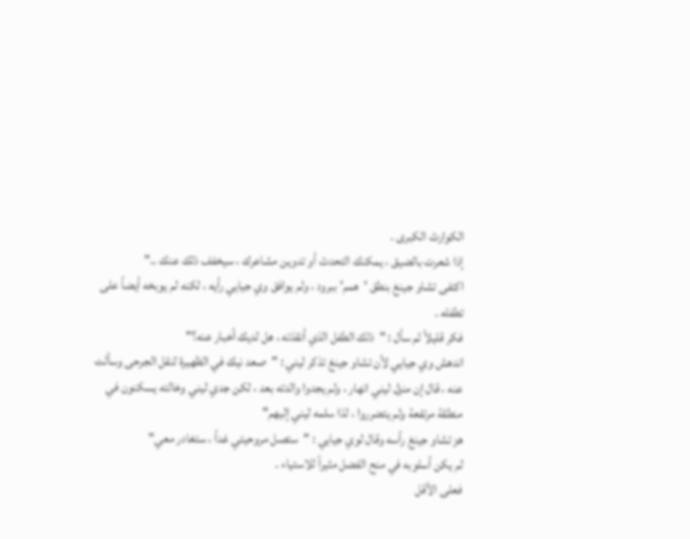الكوارث الكبرى .
إذا شعرت بالضيق ، يمكنك التحدث أو تدوين مشاعرك ، سيخفف ذلك عنك .."
اكتفى تشاو جينغ بنطق 'همم' ببرود ، ولم يوافق وي جيايي رأيه ، لكنه لم يوبخه أيضاً على تطفله .
فكر قليلاً ثم سأل : "ذلك الطفل الذي أنقذته ، هل لديك أخبار عنه؟"
اندهش وي جيايي لأن تشاو جينغ تذكر ليني : "صعد نيك في الظهيرة لنقل الجرحى وسألت عنه ، قال إن منزل ليني انهار ، ولم يجدوا والدته بعد ، لكن جدي ليني وخالته يسكنون في منطقة مرتفعة ولم يتضرروا ، لذا سلمه ليني إليهم"
هز تشاو جينغ رأسه وقال لوي جيايي : "ستصل مروحيتي غداً ، ستغادر معي"
لم يكن أسلوبه في منح الفضل مثيراً للاستياء .
فعلى الأقل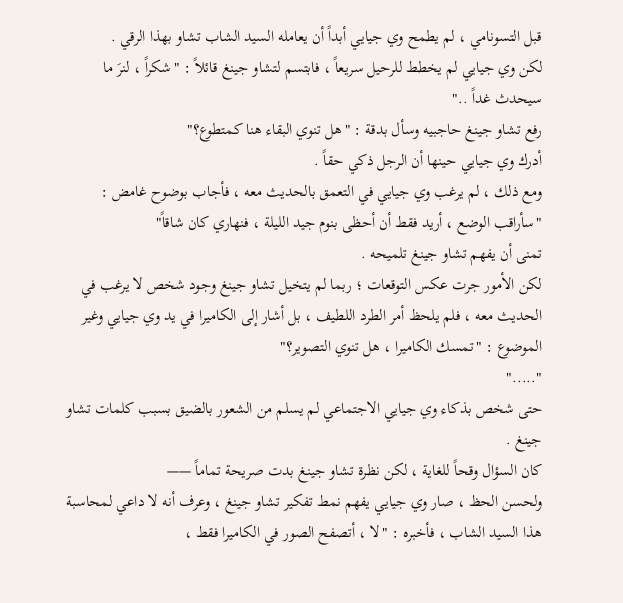قبل التسونامي ، لم يطمح وي جيايي أبداً أن يعامله السيد الشاب تشاو بهذا الرقي .
لكن وي جيايي لم يخطط للرحيل سريعاً ، فابتسم لتشاو جينغ قائلاً : "شكراً ، لنرَ ما سيحدث غداً .."
رفع تشاو جينغ حاجبيه وسأل بدقة : "هل تنوي البقاء هنا كمتطوع؟"
أدرك وي جيايي حينها أن الرجل ذكي حقاً .
ومع ذلك ، لم يرغب وي جيايي في التعمق بالحديث معه ، فأجاب بوضوح غامض : "سأراقب الوضع ، أريد فقط أن أحظى بنوم جيد الليلة ، فنهاري كان شاقاً"
تمنى أن يفهم تشاو جينغ تلميحه .
لكن الأمور جرت عكس التوقعات ؛ ربما لم يتخيل تشاو جينغ وجود شخص لا يرغب في الحديث معه ، فلم يلحظ أمر الطرد اللطيف ، بل أشار إلى الكاميرا في يد وي جيايي وغير الموضوع : "تمسك الكاميرا ، هل تنوي التصوير؟"
"....."
حتى شخص بذكاء وي جيايي الاجتماعي لم يسلم من الشعور بالضيق بسبب كلمات تشاو جينغ .
كان السؤال وقحاً للغاية ، لكن نظرة تشاو جينغ بدت صريحة تماماً ——
ولحسن الحظ ، صار وي جيايي يفهم نمط تفكير تشاو جينغ ، وعرف أنه لا داعي لمحاسبة هذا السيد الشاب ، فأخبره : "لا ، أتصفح الصور في الكاميرا فقط ،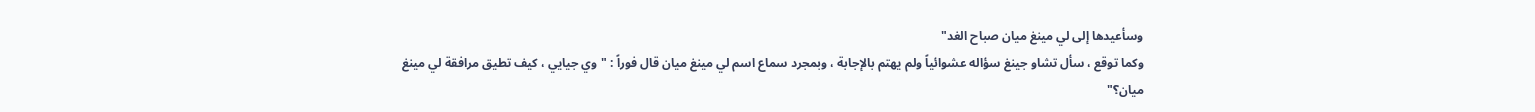وسأعيدها إلى لي مينغ ميان صباح الغد"
وكما توقع ، سأل تشاو جينغ سؤاله عشوائياً ولم يهتم بالإجابة ، وبمجرد سماع اسم لي مينغ ميان قال فوراً : "وي جيايي ، كيف تطيق مرافقة لي مينغ ميان؟"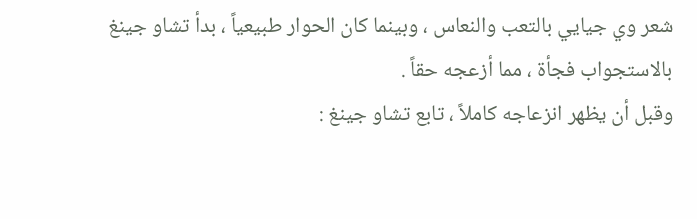شعر وي جيايي بالتعب والنعاس ، وبينما كان الحوار طبيعياً ، بدأ تشاو جينغ بالاستجواب فجأة ، مما أزعجه حقاً .
وقبل أن يظهر انزعاجه كاملاً ، تابع تشاو جينغ :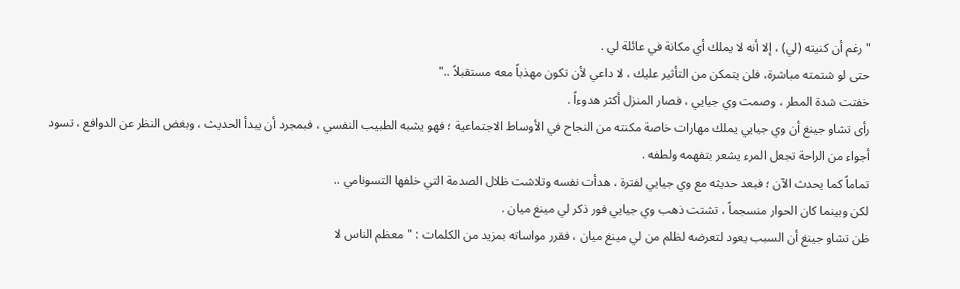"رغم أن كنيته (لي) ، إلا أنه لا يملك أي مكانة في عائلة لي .
حتى لو شتمته مباشرة، فلن يتمكن من التأثير عليك ، لا داعي لأن تكون مهذباً معه مستقبلاً .."
خفتت شدة المطر ، وصمت وي جيايي ، فصار المنزل أكثر هدوءاً .
رأى تشاو جينغ أن وي جيايي يملك مهارات خاصة مكنته من النجاح في الأوساط الاجتماعية ؛ فهو يشبه الطبيب النفسي ، فبمجرد أن يبدأ الحديث ، وبغض النظر عن الدوافع ، تسود أجواء من الراحة تجعل المرء يشعر بتفهمه ولطفه .
تماماً كما يحدث الآن ؛ فبعد حديثه مع وي جيايي لفترة ، هدأت نفسه وتلاشت ظلال الصدمة التي خلفها التسونامي ..
لكن وبينما كان الحوار منسجماً ، تشتت ذهب وي جيايي فور ذكر لي مينغ ميان .
ظن تشاو جينغ أن السبب يعود لتعرضه لظلم من لي مينغ ميان ، فقرر مواساته بمزيد من الكلمات : "معظم الناس لا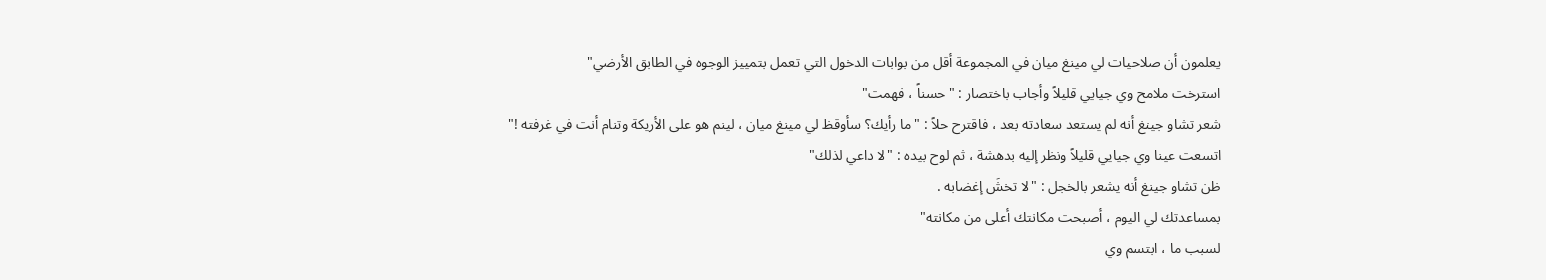يعلمون أن صلاحيات لي مينغ ميان في المجموعة أقل من بوابات الدخول التي تعمل بتمييز الوجوه في الطابق الأرضي"
استرخت ملامح وي جيايي قليلاً وأجاب باختصار : "حسناً ، فهمت"
شعر تشاو جينغ أنه لم يستعد سعادته بعد ، فاقترح حلاً : "ما رأيك؟ سأوقظ لي مينغ ميان ، لينم هو على الأريكة وتنام أنت في غرفته !"
اتسعت عينا وي جيايي قليلاً ونظر إليه بدهشة ، ثم لوح بيده : "لا داعي لذلك"
ظن تشاو جينغ أنه يشعر بالخجل : "لا تخشَ إغضابه .
بمساعدتك لي اليوم ، أصبحت مكانتك أعلى من مكانته"
لسبب ما ، ابتسم وي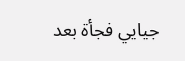جيايي فجأة بعد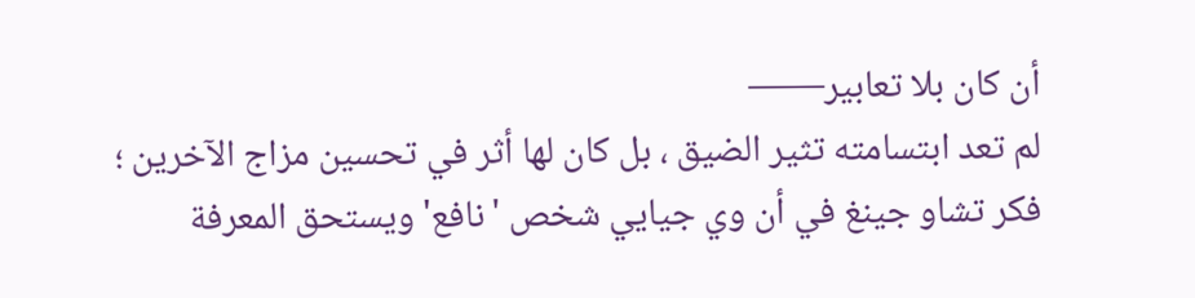أن كان بلا تعابير——
لم تعد ابتسامته تثير الضيق ، بل كان لها أثر في تحسين مزاج الآخرين ؛ فكر تشاو جينغ في أن وي جيايي شخص 'نافع' ويستحق المعرفة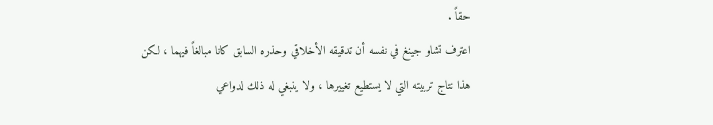حقاً .
اعترف تشاو جينغ في نفسه أن تدقيقه الأخلاقي وحذره السابق كانا مبالغاً فيهما ، لكن هذا نتاج تربيته التي لا يستطيع تغييرها ، ولا ينبغي له ذلك لدواعي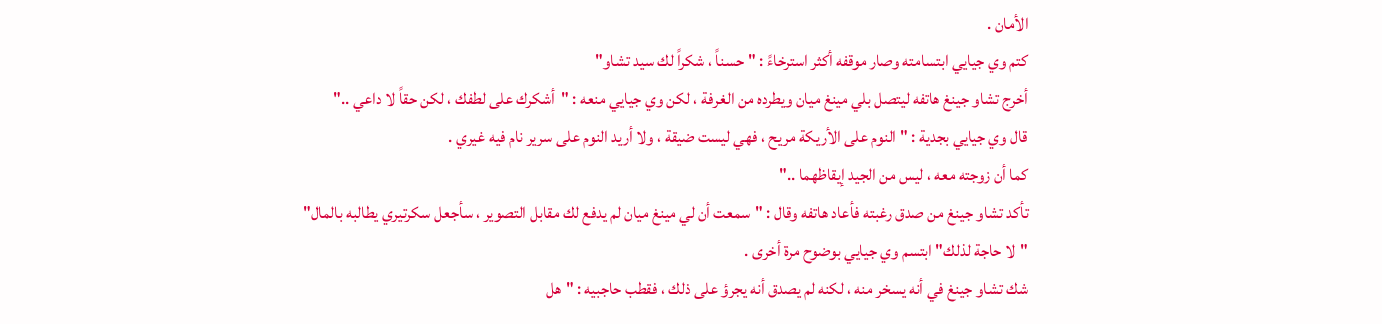الأمان .
كتم وي جيايي ابتسامته وصار موقفه أكثر استرخاءً : "حسناً ، شكراً لك سيد تشاو"
أخرج تشاو جينغ هاتفه ليتصل بلي مينغ ميان ويطرده من الغرفة ، لكن وي جيايي منعه : "أشكرك على لطفك ، لكن حقاً لا داعي .."
قال وي جيايي بجدية : "النوم على الأريكة مريح ، فهي ليست ضيقة ، ولا أريد النوم على سرير نام فيه غيري .
كما أن زوجته معه ، ليس من الجيد إيقاظهما .."
تأكد تشاو جينغ من صدق رغبته فأعاد هاتفه وقال : "سمعت أن لي مينغ ميان لم يدفع لك مقابل التصوير ، سأجعل سكرتيري يطالبه بالمال"
"لا حاجة لذلك" ابتسم وي جيايي بوضوح مرة أخرى .
شك تشاو جينغ في أنه يسخر منه ، لكنه لم يصدق أنه يجرؤ على ذلك ، فقطب حاجبيه : "هل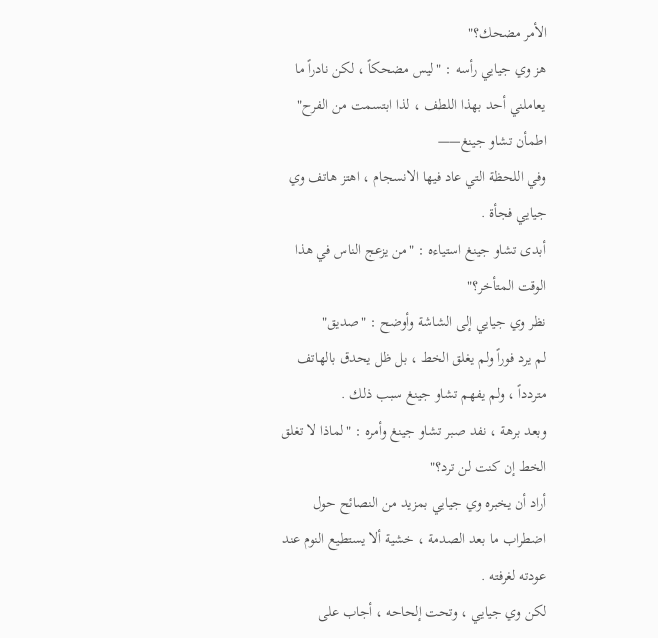الأمر مضحك؟"
هز وي جيايي رأسه : "ليس مضحكاً ، لكن نادراً ما يعاملني أحد بهذا اللطف ، لذا ابتسمت من الفرح"
اطمأن تشاو جينغ——
وفي اللحظة التي عاد فيها الانسجام ، اهتز هاتف وي جيايي فجأة .
أبدى تشاو جينغ استياءه : "من يزعج الناس في هذا الوقت المتأخر؟"
نظر وي جيايي إلى الشاشة وأوضح : "صديق"
لم يرد فوراً ولم يغلق الخط ، بل ظل يحدق بالهاتف متردداً ، ولم يفهم تشاو جينغ سبب ذلك .
وبعد برهة ، نفد صبر تشاو جينغ وأمره : "لماذا لا تغلق الخط إن كنت لن ترد؟"
أراد أن يخبره وي جيايي بمزيد من النصائح حول اضطراب ما بعد الصدمة ، خشية ألا يستطيع النوم عند عودته لغرفته .
لكن وي جيايي ، وتحت إلحاحه ، أجاب على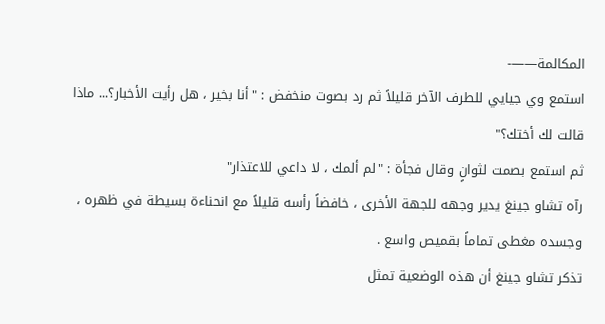المكالمة——-
استمع وي جيايي للطرف الآخر قليلاً ثم رد بصوت منخفض : "أنا بخير ، هل رأيت الأخبار؟... ماذا قالت لك أختك؟"
ثم استمع بصمت لثوانٍ وقال فجأة : "لم ألمك ، لا داعي للاعتذار"
رآه تشاو جينغ يدير وجهه للجهة الأخرى ، خافضاً رأسه قليلاً مع انحناءة بسيطة في ظهره ، وجسده مغطى تماماً بقميص واسع .
تذكر تشاو جينغ أن هذه الوضعية تمثل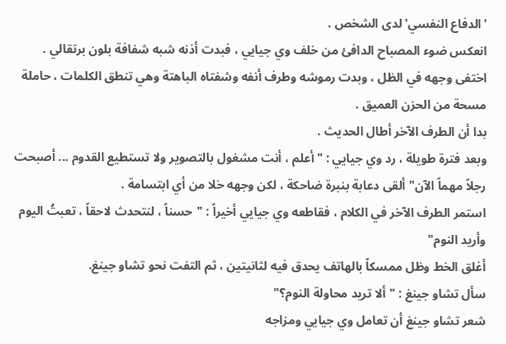'الدفاع النفسي' لدى الشخص .
انعكس ضوء المصباح الدافئ من خلف وي جيايي ، فبدت أذنه شبه شفافة بلون برتقالي .
اختفى وجهه في الظل ، وبدت رموشه وطرف أنفه وشفتاه الباهتة وهي تنطق الكلمات ، حاملة مسحة من الحزن العميق .
بدا أن الطرف الآخر أطال الحديث .
وبعد فترة طويلة ، رد وي جيايي : "أعلم ، أنت مشغول بالتصوير ولا تستطيع القدوم ... أصبحت رجلاً مهماً الآن" ألقى دعابة بنبرة ضاحكة ، لكن وجهه خلا من أي ابتسامة .
استمر الطرف الآخر في الكلام ، فقاطعه وي جيايي أخيراً : "حسناً ، لنتحدث لاحقاً ، تعبتُ اليوم وأريد النوم"
أغلق الخط وظل ممسكاً بالهاتف يحدق فيه لثانيتين ، ثم التفت نحو تشاو جينغ.
سأل تشاو جينغ : "ألا تريد محاولة النوم؟"
شعر تشاو جينغ أن تعامل وي جيايي ومزاجه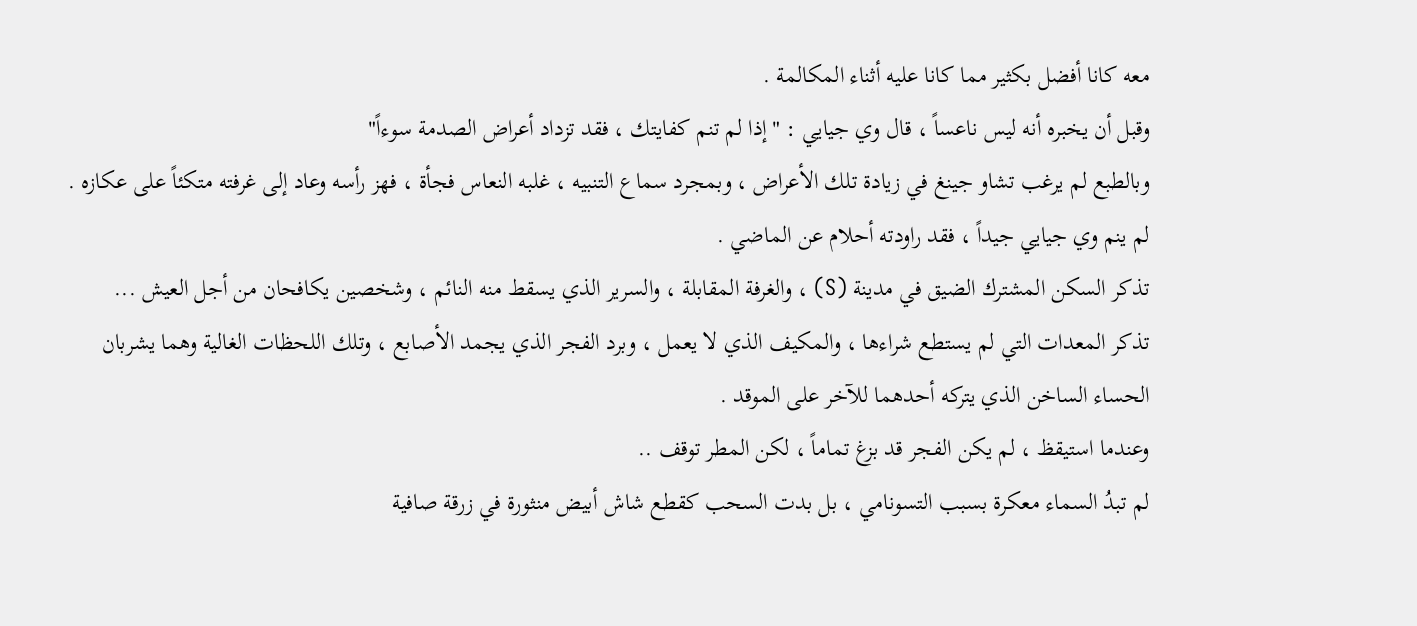معه كانا أفضل بكثير مما كانا عليه أثناء المكالمة .
وقبل أن يخبره أنه ليس ناعساً ، قال وي جيايي : "إذا لم تنم كفايتك ، فقد تزداد أعراض الصدمة سوءاً"
وبالطبع لم يرغب تشاو جينغ في زيادة تلك الأعراض ، وبمجرد سماع التنبيه ، غلبه النعاس فجأة ، فهز رأسه وعاد إلى غرفته متكئاً على عكازه .
لم ينم وي جيايي جيداً ، فقد راودته أحلام عن الماضي .
تذكر السكن المشترك الضيق في مدينة (S) ، والغرفة المقابلة ، والسرير الذي يسقط منه النائم ، وشخصين يكافحان من أجل العيش ...
تذكر المعدات التي لم يستطع شراءها ، والمكيف الذي لا يعمل ، وبرد الفجر الذي يجمد الأصابع ، وتلك اللحظات الغالية وهما يشربان الحساء الساخن الذي يتركه أحدهما للآخر على الموقد .
وعندما استيقظ ، لم يكن الفجر قد بزغ تماماً ، لكن المطر توقف ..
لم تبدُ السماء معكرة بسبب التسونامي ، بل بدت السحب كقطع شاش أبيض منثورة في زرقة صافية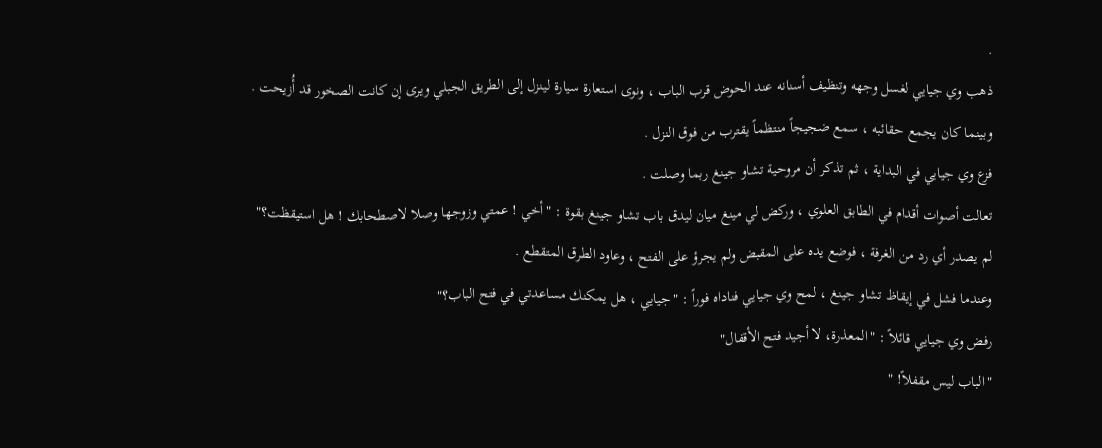.
ذهب وي جيايي لغسل وجهه وتنظيف أسنانه عند الحوض قرب الباب ، ونوى استعارة سيارة لينزل إلى الطريق الجبلي ويرى إن كانت الصخور قد أُزيحت .
وبينما كان يجمع حقائبه ، سمع ضجيجاً منتظماً يقترب من فوق النزل .
فزع وي جيايي في البداية ، ثم تذكر أن مروحية تشاو جينغ ربما وصلت .
تعالت أصوات أقدام في الطابق العلوي ، وركض لي مينغ ميان ليدق باب تشاو جينغ بقوة : "أخي ! عمتي وزوجها وصلا لاصطحابك ! هل استيقظت؟"
لم يصدر أي رد من الغرفة ، فوضع يده على المقبض ولم يجرؤ على الفتح ، وعاود الطرق المتقطع .
وعندما فشل في إيقاظ تشاو جينغ ، لمح وي جيايي فناداه فوراً : "جيايي ، هل يمكنك مساعدتي في فتح الباب؟"
رفض وي جيايي قائلاً : "المعذرة، لا أجيد فتح الأقفال"
"الباب ليس مقفلاً! "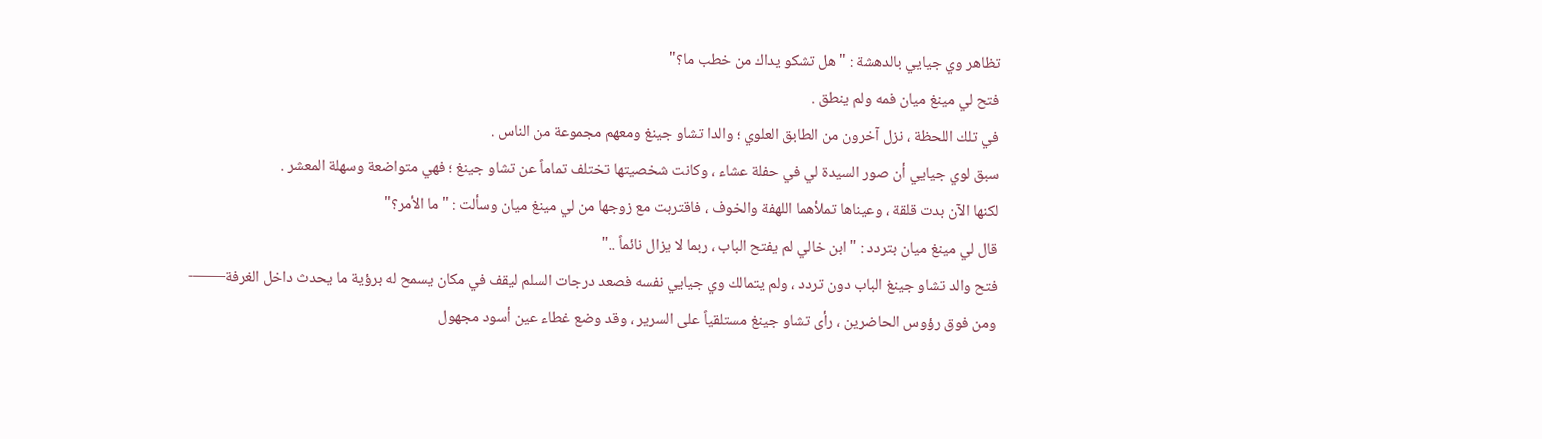تظاهر وي جيايي بالدهشة : "هل تشكو يداك من خطب ما؟"
فتح لي مينغ ميان فمه ولم ينطق .
في تلك اللحظة ، نزل آخرون من الطابق العلوي ؛ والدا تشاو جينغ ومعهم مجموعة من الناس .
سبق لوي جيايي أن صور السيدة لي في حفلة عشاء ، وكانت شخصيتها تختلف تماماً عن تشاو جينغ ؛ فهي متواضعة وسهلة المعشر .
لكنها الآن بدت قلقة ، وعيناها تملأهما اللهفة والخوف ، فاقتربت مع زوجها من لي مينغ ميان وسألت : "ما الأمر؟"
قال لي مينغ ميان بتردد : "ابن خالي لم يفتح الباب ، ربما لا يزال نائماً .."
فتح والد تشاو جينغ الباب دون تردد ، ولم يتمالك وي جيايي نفسه فصعد درجات السلم ليقف في مكان يسمح له برؤية ما يحدث داخل الغرفة——-
ومن فوق رؤوس الحاضرين ، رأى تشاو جينغ مستلقياً على السرير ، وقد وضع غطاء عين أسود مجهول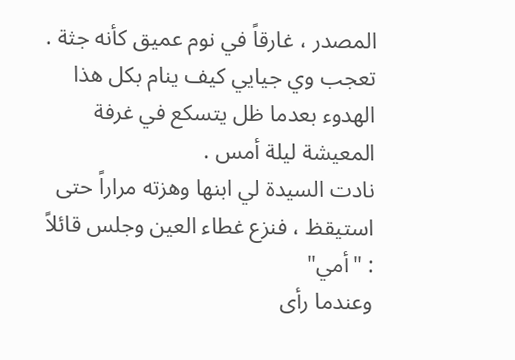المصدر ، غارقاً في نوم عميق كأنه جثة .
تعجب وي جيايي كيف ينام بكل هذا الهدوء بعدما ظل يتسكع في غرفة المعيشة ليلة أمس .
نادت السيدة لي ابنها وهزته مراراً حتى استيقظ ، فنزع غطاء العين وجلس قائلاً : "أمي"
وعندما رأى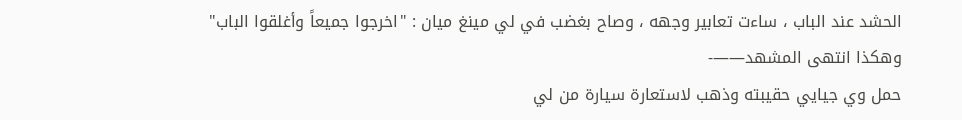الحشد عند الباب ، ساءت تعابير وجهه ، وصاح بغضب في لي مينغ ميان : "اخرجوا جميعاً وأغلقوا الباب"
وهكذا انتهى المشهد——-
حمل وي جيايي حقيبته وذهب لاستعارة سيارة من لي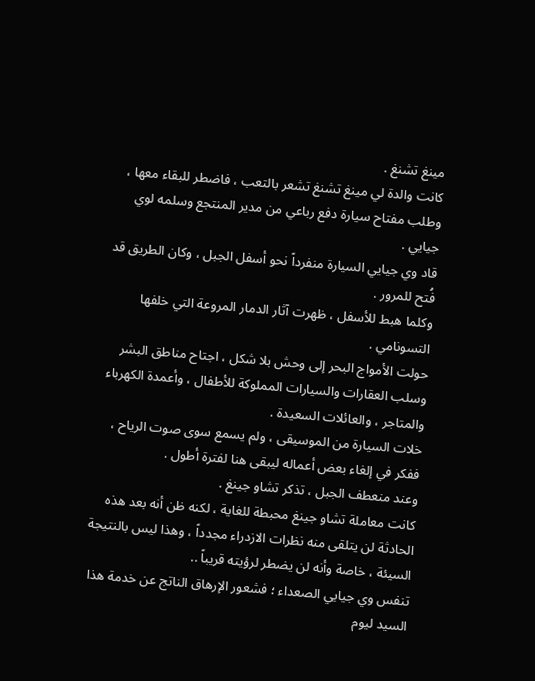مينغ تشنغ .
كانت والدة لي مينغ تشنغ تشعر بالتعب ، فاضطر للبقاء معها ، وطلب مفتاح سيارة دفع رباعي من مدير المنتجع وسلمه لوي جيايي .
قاد وي جيايي السيارة منفرداً نحو أسفل الجبل ، وكان الطريق قد فُتح للمرور .
وكلما هبط للأسفل ، ظهرت آثار الدمار المروعة التي خلفها التسونامي .
حولت الأمواج البحر إلى وحش بلا شكل ، اجتاح مناطق البشر وسلب العقارات والسيارات المملوكة للأطفال ، وأعمدة الكهرباء والمتاجر ، والعائلات السعيدة .
خلات السيارة من الموسيقى ، ولم يسمع سوى صوت الرياح ، ففكر في إلغاء بعض أعماله ليبقى هنا لفترة أطول .
وعند منعطف الجبل ، تذكر تشاو جينغ .
كانت معاملة تشاو جينغ محبطة للغاية ، لكنه ظن أنه بعد هذه الحادثة لن يتلقى منه نظرات الازدراء مجدداً ، وهذا ليس بالنتيجة السيئة ، خاصة وأنه لن يضطر لرؤيته قريباً ..
تنفس وي جيايي الصعداء ؛ فشعور الإرهاق الناتج عن خدمة هذا السيد ليوم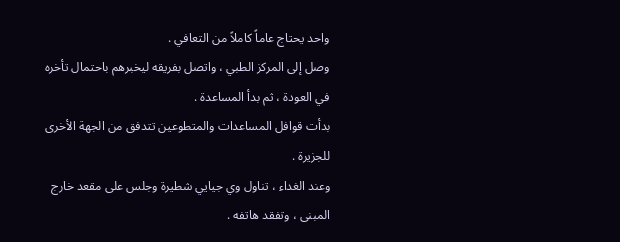واحد يحتاج عاماً كاملاً من التعافي .
وصل إلى المركز الطبي ، واتصل بفريقه ليخبرهم باحتمال تأخره في العودة ، ثم بدأ المساعدة .
بدأت قوافل المساعدات والمتطوعين تتدفق من الجهة الأخرى للجزيرة .
وعند الغداء ، تناول وي جيايي شطيرة وجلس على مقعد خارج المبنى ، وتفقد هاتفه .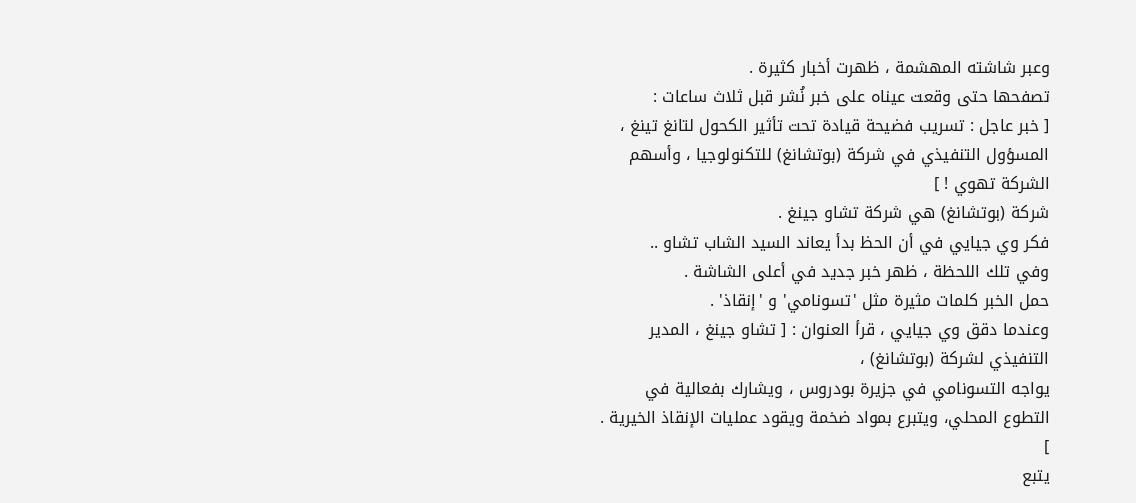وعبر شاشته المهشمة ، ظهرت أخبار كثيرة .
تصفحها حتى وقعت عيناه على خبر نُشر قبل ثلاث ساعات :
[ خبر عاجل : تسريب فضيحة قيادة تحت تأثير الكحول لتانغ تينغ ، المسؤول التنفيذي في شركة (بوتشانغ) للتكنولوجيا ، وأسهم الشركة تهوي ! ]
شركة (بوتشانغ) هي شركة تشاو جينغ .
فكر وي جيايي في أن الحظ بدأ يعاند السيد الشاب تشاو ..
وفي تلك اللحظة ، ظهر خبر جديد في أعلى الشاشة .
حمل الخبر كلمات مثيرة مثل 'تسونامي' و 'إنقاذ' .
وعندما دقق وي جيايي ، قرأ العنوان : [ تشاو جينغ ، المدير التنفيذي لشركة (بوتشانغ) ،
يواجه التسونامي في جزيرة بودروس ، ويشارك بفعالية في التطوع المحلي، ويتبرع بمواد ضخمة ويقود عمليات الإنقاذ الخيرية . ]
يتبع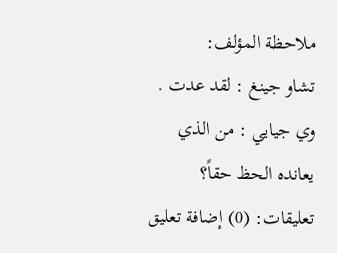ملاحظة المؤلف:
تشاو جينغ : لقد عدت .
وي جيايي : من الذي يعانده الحظ حقاً؟
تعليقات: (0) إضافة تعليق